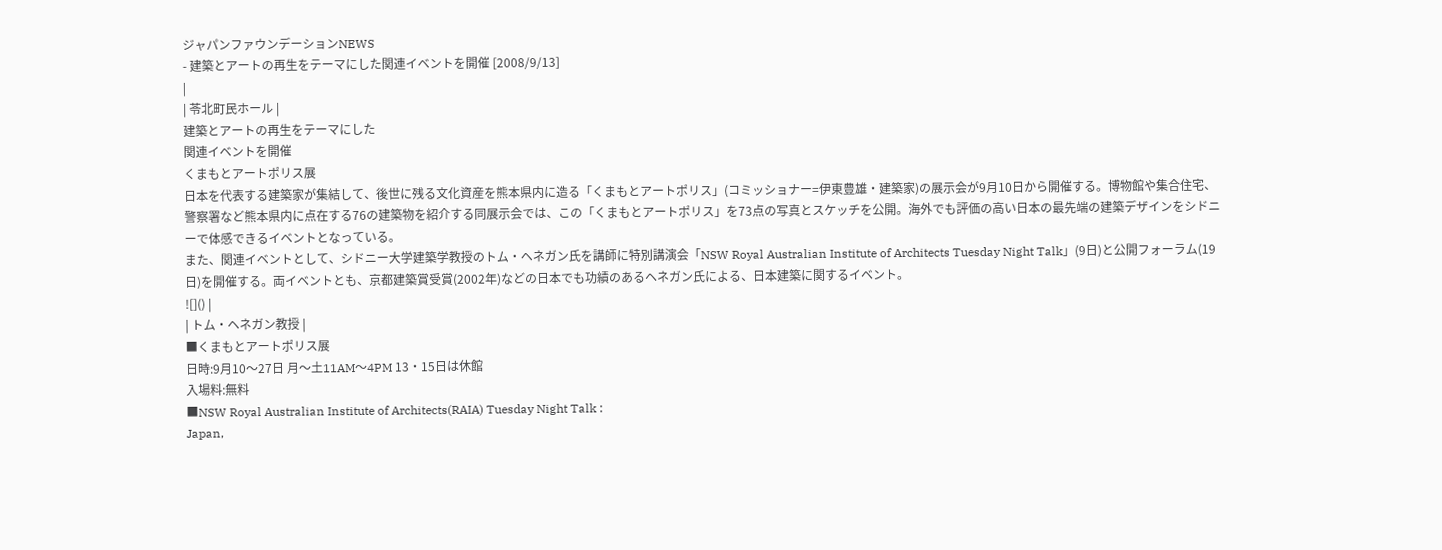ジャパンファウンデーションNEWS
- 建築とアートの再生をテーマにした関連イベントを開催 [2008/9/13]
|
| 苓北町民ホール |
建築とアートの再生をテーマにした
関連イベントを開催
くまもとアートポリス展
日本を代表する建築家が集結して、後世に残る文化資産を熊本県内に造る「くまもとアートポリス」(コミッショナー=伊東豊雄・建築家)の展示会が9月10日から開催する。博物館や集合住宅、警察署など熊本県内に点在する76の建築物を紹介する同展示会では、この「くまもとアートポリス」を73点の写真とスケッチを公開。海外でも評価の高い日本の最先端の建築デザインをシドニーで体感できるイベントとなっている。
また、関連イベントとして、シドニー大学建築学教授のトム・ヘネガン氏を講師に特別講演会「NSW Royal Australian Institute of Architects Tuesday Night Talk」(9日)と公開フォーラム(19日)を開催する。両イベントとも、京都建築賞受賞(2002年)などの日本でも功績のあるヘネガン氏による、日本建築に関するイベント。
![]() |
| トム・ヘネガン教授 |
■くまもとアートポリス展
日時:9月10〜27日 月〜土11AM〜4PM 13・15日は休館
入場料:無料
■NSW Royal Australian Institute of Architects(RAIA) Tuesday Night Talk :
Japan,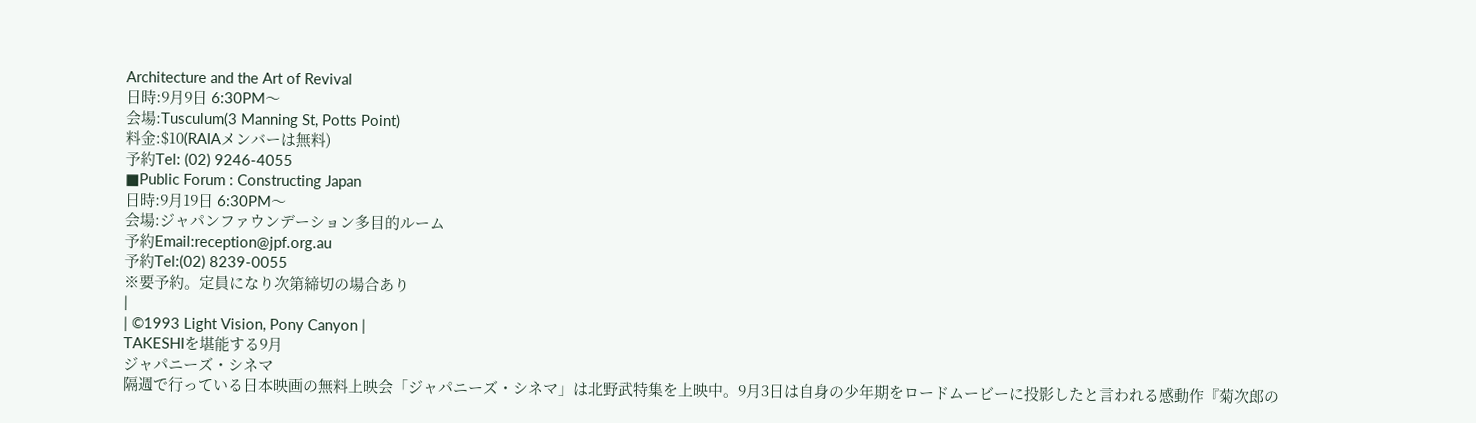Architecture and the Art of Revival
日時:9月9日 6:30PM〜
会場:Tusculum(3 Manning St, Potts Point)
料金:$10(RAIAメンバーは無料)
予約Tel: (02) 9246-4055
■Public Forum : Constructing Japan
日時:9月19日 6:30PM〜
会場:ジャパンファウンデーション多目的ルーム
予約Email:reception@jpf.org.au
予約Tel:(02) 8239-0055
※要予約。定員になり次第締切の場合あり
|
| ©1993 Light Vision, Pony Canyon |
TAKESHIを堪能する9月
ジャパニーズ・シネマ
隔週で行っている日本映画の無料上映会「ジャパニーズ・シネマ」は北野武特集を上映中。9月3日は自身の少年期をロードムービーに投影したと言われる感動作『菊次郎の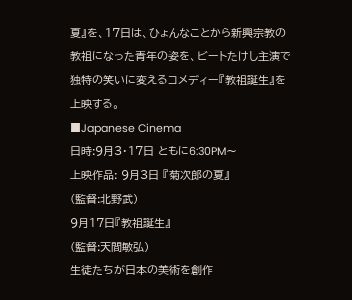夏』を、17日は、ひょんなことから新興宗教の教祖になった青年の姿を、ビートたけし主演で独特の笑いに変えるコメディー『教祖誕生』を上映する。
■Japanese Cinema
日時:9月3・17日 ともに6:30PM〜
上映作品: 9月3日 『菊次郎の夏』
(監督:北野武)
9月17日『教祖誕生』
(監督:天間敏弘)
生徒たちが日本の美術を創作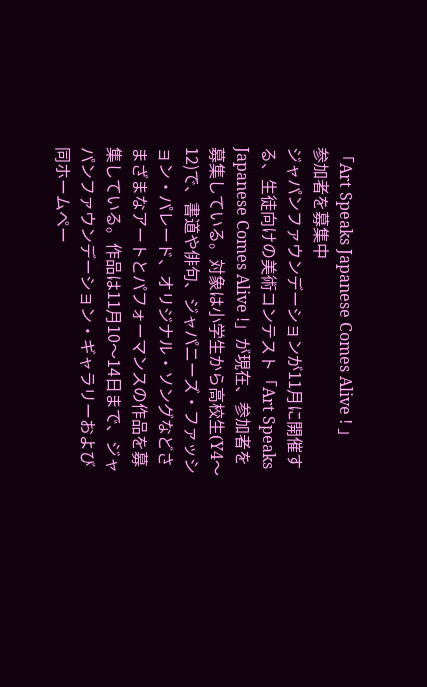「Art Speaks Japanese Comes Alive ! 」
参加者を募集中
ジャパンファウンデーションが11月に開催する、生徒向けの美術コンテスト「Art Speaks Japanese Comes Alive !」が現在、参加者を募集している。対象は小学生から高校生(Y4〜12)で、書道や俳句、ジャパニーズ・ファッション・パレード、オリジナル・ソングなどさまざまなアートとパフォーマンスの作品を募集している。作品は11月10〜14日まで、ジャパンファウンデーション・ギャラリーおよび同ホームペー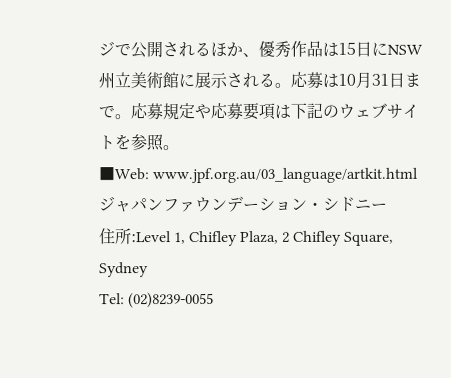ジで公開されるほか、優秀作品は15日にNSW州立美術館に展示される。応募は10月31日まで。応募規定や応募要項は下記のウェブサイトを参照。
■Web: www.jpf.org.au/03_language/artkit.html
ジャパンファウンデーション・シドニー
住所:Level 1, Chifley Plaza, 2 Chifley Square, Sydney
Tel: (02)8239-0055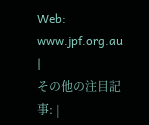Web: www.jpf.org.au
|
その他の注目記事: |